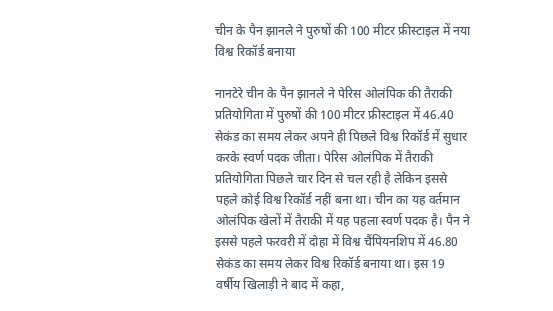चीन के पैन झानले ने पुरुषों की 100 मीटर फ्रीस्टाइल में नया विश्व रिकॉर्ड बनाया

नानटेरे चीन के पैन झानले ने पेरिस ओलंपिक की तैराकी प्रतियोगिता में पुरुषों की 100 मीटर फ्रीस्टाइल में 46.40 सेकंड का समय लेकर अपने ही पिछले विश्व रिकॉर्ड में सुधार करके स्वर्ण पदक जीता। पेरिस ओलंपिक में तैराकी प्रतियोगिता पिछले चार दिन से चल रही है लेकिन इससे पहले कोई विश्व रिकॉर्ड नहीं बना था। चीन का यह वर्तमान ओलंपिक खेलों में तैराकी में यह पहला स्वर्ण पदक है। पैन ने इससे पहले फरवरी में दोहा में विश्व चैंपियनशिप में 46.80 सेकंड का समय लेकर विश्व रिकॉर्ड बनाया था। इस 19 वर्षीय खिलाड़ी ने बाद में कहा,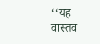‘‘यह वास्तव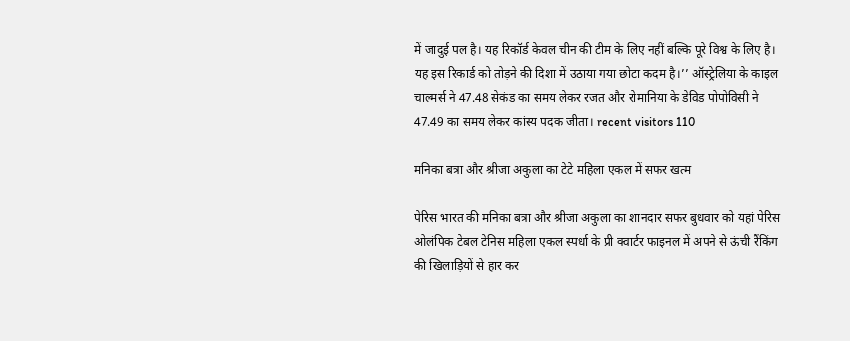में जादुई पल है। यह रिकॉर्ड केवल चीन की टीम के लिए नहीं बल्कि पूरे विश्व के लिए है। यह इस रिकार्ड को तोड़ने की दिशा में उठाया गया छोटा कदम है।’’ ऑस्ट्रेलिया के काइल चाल्मर्स ने 47.48 सेकंड का समय लेकर रजत और रोमानिया के डेविड पोपोविसी ने 47.49 का समय लेकर कांस्य पदक जीता। recent visitors 110

मनिका बत्रा और श्रीजा अकुला का टेटे महिला एकल में सफर खत्म

पेरिस भारत की मनिका बत्रा और श्रीजा अकुला का शानदार सफर बुधवार को यहां पेरिस ओलंपिक टेबल टेनिस महिला एकल स्पर्धा के प्री क्वार्टर फाइनल में अपने से ऊंची रैंकिंग की खिलाड़ियों से हार कर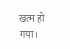खत्म हो गया।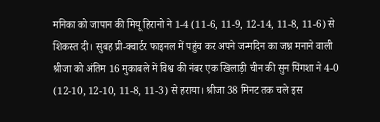मनिका को जापान की मियू हिरानो ने 1-4 (11-6, 11-9, 12-14, 11-8, 11-6) से शिकस्त दी। सुबह प्री-क्वार्टर फाइनल में पहुंच कर अपने जन्मदिन का जश्न मनाने वाली श्रीजा को अंतिम 16 मुकाबले में विश्व की नंबर एक खिलाड़ी चीन की सुन यिंगशा ने 4-0 (12-10, 12-10, 11-8, 11-3) से हराया। श्रीजा 38 मिनट तक चले इस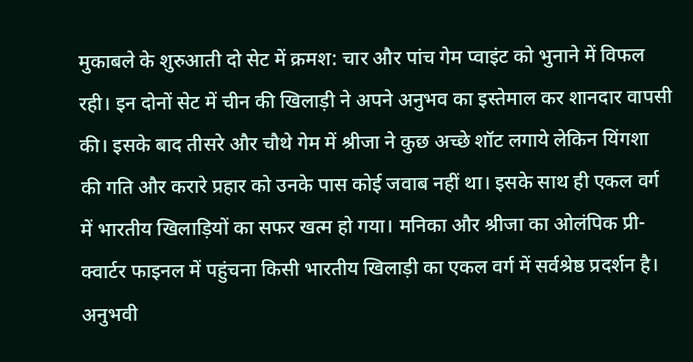मुकाबले के शुरुआती दो सेट में क्रमश: चार और पांच गेम प्वाइंट को भुनाने में विफल रही। इन दोनों सेट में चीन की खिलाड़ी ने अपने अनुभव का इस्तेमाल कर शानदार वापसी की। इसके बाद तीसरे और चौथे गेम में श्रीजा ने कुछ अच्छे शॉट लगाये लेकिन यिंगशा की गति और करारे प्रहार को उनके पास कोई जवाब नहीं था। इसके साथ ही एकल वर्ग में भारतीय खिलाड़ियों का सफर खत्म हो गया। मनिका और श्रीजा का ओलंपिक प्री-क्वार्टर फाइनल में पहुंचना किसी भारतीय खिलाड़ी का एकल वर्ग में सर्वश्रेष्ठ प्रदर्शन है। अनुभवी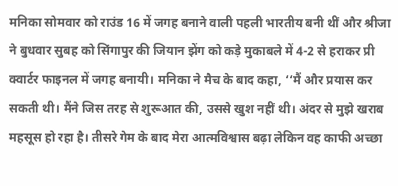मनिका सोमवार को राउंड 16 में जगह बनाने वाली पहली भारतीय बनी थीं और श्रीजा ने बुधवार सुबह को सिंगापुर की जियान झेंग को कड़े मुकाबले में 4-2 से हराकर प्री क्वार्टर फाइनल में जगह बनायी। मनिका ने मैच के बाद कहा, ‘‘मैं और प्रयास कर सकती थी। मैंने जिस तरह से शुरूआत की, उससे खुश नहीं थी। अंदर से मुझे खराब महसूस हो रहा है। तीसरे गेम के बाद मेरा आत्मविश्वास बढ़ा लेकिन वह काफी अच्छा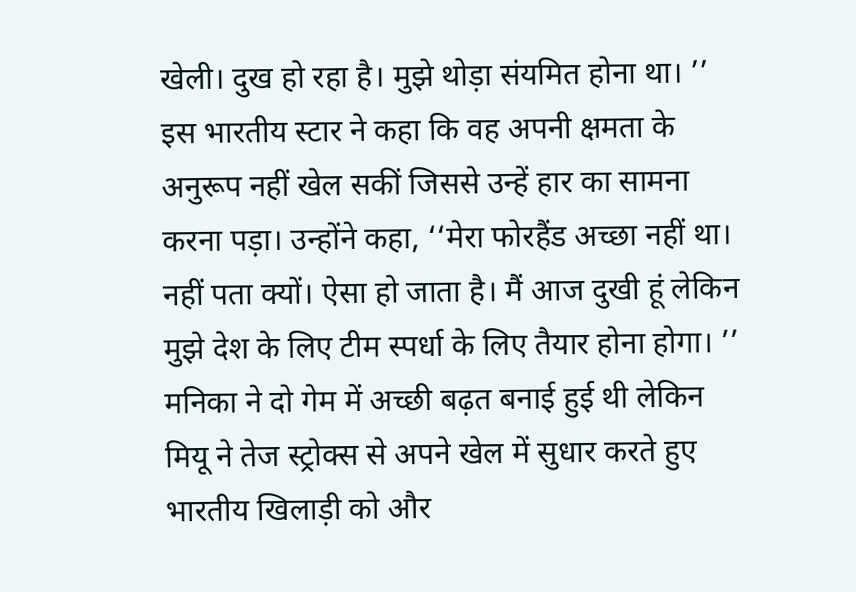खेली। दुख हो रहा है। मुझे थोड़ा संयमित होना था। ’’ इस भारतीय स्टार ने कहा कि वह अपनी क्षमता के अनुरूप नहीं खेल सकीं जिससे उन्हें हार का सामना करना पड़ा। उन्होंने कहा, ‘‘मेरा फोरहैंड अच्छा नहीं था। नहीं पता क्यों। ऐसा हो जाता है। मैं आज दुखी हूं लेकिन मुझे देश के लिए टीम स्पर्धा के लिए तैयार होना होगा। ’’ मनिका ने दो गेम में अच्छी बढ़त बनाई हुई थी लेकिन मियू ने तेज स्ट्रोक्स से अपने खेल में सुधार करते हुए भारतीय खिलाड़ी को और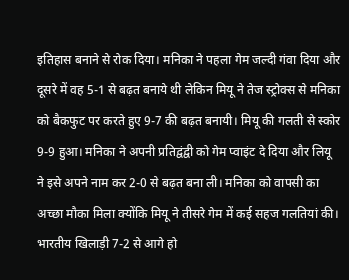इतिहास बनाने से रोक दिया। मनिका ने पहला गेम जल्दी गंवा दिया और दूसरे में वह 5-1 से बढ़त बनाये थी लेकिन मियू ने तेज स्ट्रोक्स से मनिका को बैकफुट पर करते हुए 9-7 की बढ़त बनायी। मियू की गलती से स्कोर 9-9 हुआ। मनिका ने अपनी प्रतिद्वंद्वी को गेम प्वाइंट दे दिया और लियू ने इसे अपने नाम कर 2-0 से बढ़त बना ली। मनिका को वापसी का अच्छा मौका मिला क्योंकि मियू ने तीसरे गेम में कई सहज गलतियां की। भारतीय खिलाड़ी 7-2 से आगे हो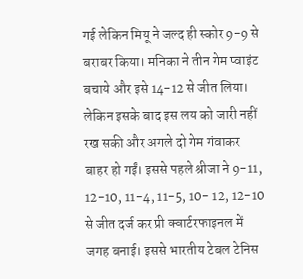गई लेकिन मियू ने जल्द ही स्कोर 9-9 से बराबर किया। मनिका ने तीन गेम प्वाइंट बचाये और इसे 14-12 से जीत लिया। लेकिन इसके बाद इस लय को जारी नहीं रख सकी और अगले दो गेम गंवाकर बाहर हो गईं। इससे पहले श्रीजा ने 9-11, 12-10, 11-4, 11-5, 10- 12, 12-10 से जीत दर्ज कर प्री क्वार्टरफाइनल में जगह बनाई। इससे भारतीय टेबल टेनिस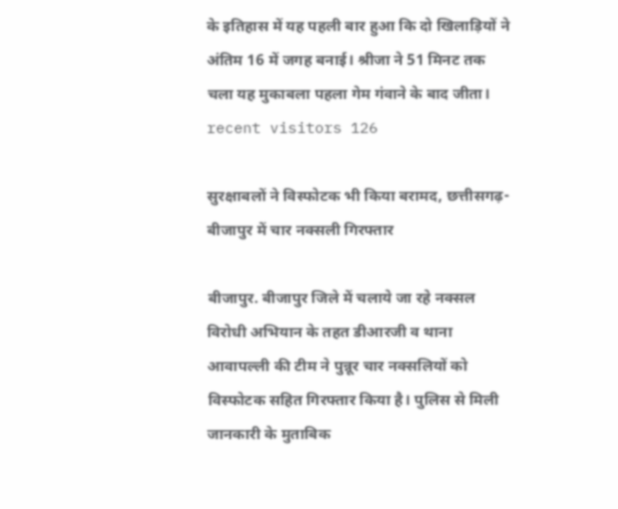के इतिहास में यह पहली बार हुआ कि दो खिलाड़ियों ने अंतिम 16 में जगह बनाई। श्रीजा ने 51 मिनट तक चला यह मुकाबला पहला गेम गंवाने के बाद जीता।   recent visitors 126

सुरक्षाबलों ने विस्फोटक भी किया बरामद, छत्तीसगढ़-बीजापुर में चार नक्सली गिरफ्तार

बीजापुर. बीजापुर जिले में चलाये जा रहे नक्सल विरोधी अभियान के तहत डीआरजी व थाना आवापल्ली की टीम ने पुन्नूर चार नक्सलियों को विस्फोटक सहित गिरफ्तार किया है। पुलिस से मिली जानकारी के मुताबिक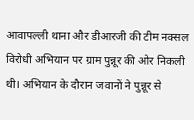आवापल्ली थाना और डीआरजी की टीम नक्सल विरोधी अभियान पर ग्राम पुन्नूर की ओर निकली थी। अभियान के दौरान जवानों ने पुन्नूर से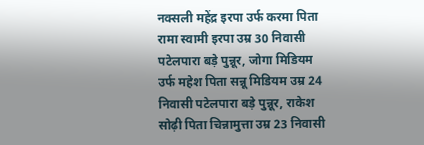नक्सली महेंद्र इरपा उर्फ करमा पिता रामा स्वामी इरपा उम्र 30 निवासी पटेलपारा बड़े पुन्नूर, जोगा मिडियम उर्फ महेश पिता सन्नू मिडियम उम्र 24 निवासी पटेलपारा बड़े पुन्नूर, राकेश सोढ़ी पिता चिन्नामुत्ता उम्र 23 निवासी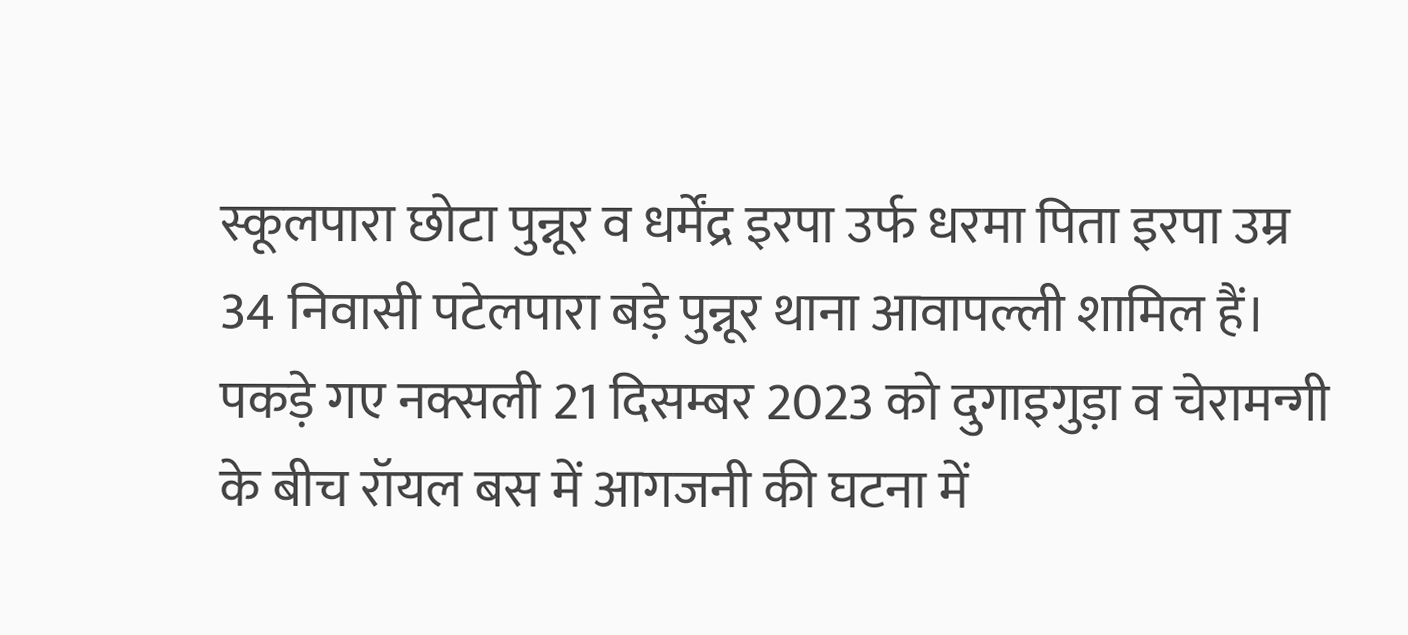स्कूलपारा छोटा पुन्नूर व धर्मेंद्र इरपा उर्फ धरमा पिता इरपा उम्र 34 निवासी पटेलपारा बड़े पुन्नूर थाना आवापल्ली शामिल हैं। पकड़े गए नक्सली 21 दिसम्बर 2023 को दुगाइगुड़ा व चेरामन्गी के बीच रॉयल बस में आगजनी की घटना में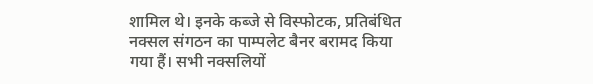शामिल थे। इनके कब्जे से विस्फोटक, प्रतिबंधित नक्सल संगठन का पाम्पलेट बैनर बरामद किया गया हैं। सभी नक्सलियों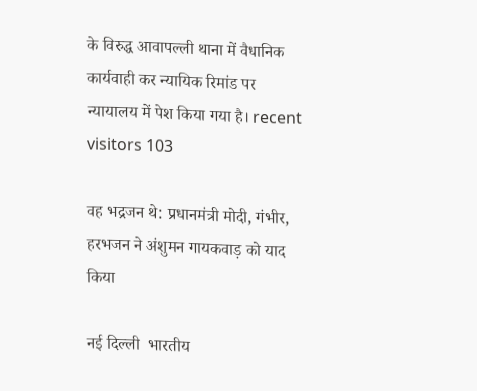के विरुद्ध आवापल्ली थाना में वैधानिक कार्यवाही कर न्यायिक रिमांड पर न्यायालय में पेश किया गया है। recent visitors 103

वह भद्रजन थे: प्रधानमंत्री मोदी, गंभीर, हरभजन ने अंशुमन गायकवाड़ को याद किया

नई दिल्ली  भारतीय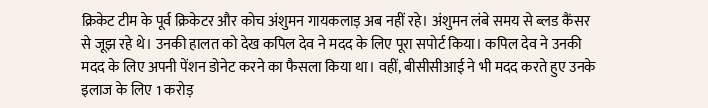क्रिकेट टीम के पूर्व क्रिकेटर और कोच अंशुमन गायकलाड़ अब नहीं रहे। अंशुमन लंबे समय से ब्लड कैंसर से जूझ रहे थे। उनकी हालत को देख कपिल देव ने मदद के लिए पूरा सपोर्ट किया। कपिल देव ने उनकी मदद के लिए अपनी पेंशन डोनेट करने का फैसला किया था। वहीं, बीसीसीआई ने भी मदद करते हुए उनके इलाज के लिए 1 करोड़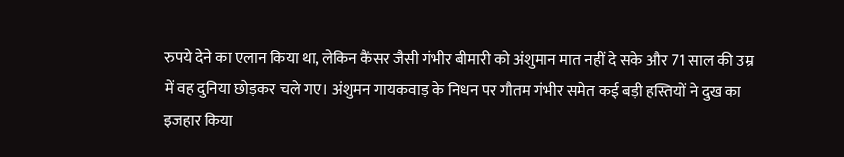रुपये देने का एलान किया था, लेकिन कैंसर जैसी गंभीर बीमारी को अंशुमान मात नहीं दे सके और 71 साल की उम्र में वह दुनिया छोड़कर चले गए। अंशुमन गायकवाड़ के निधन पर गौतम गंभीर समेत कई बड़ी हस्तियों ने दुख का इजहार किया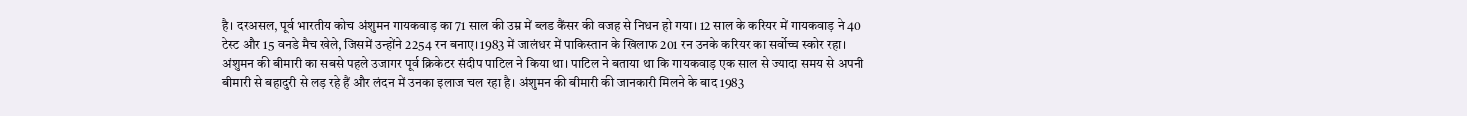है। दरअसल, पूर्व भारतीय कोच अंशुमन गायकवाड़ का 71 साल की उम्र में ब्लड कैंसर की वजह से निधन हो गया। 12 साल के करियर में गायकवाड़ ने 40 टेस्ट और 15 वनडे मैच खेले, जिसमें उन्होंने 2254 रन बनाए। 1983 में जालंधर में पाकिस्तान के खिलाफ 201 रन उनके करियर का सर्वोच्च स्कोर रहा। अंशुमन की बीमारी का सबसे पहले उजागर पूर्व क्रिकेटर संदीप पाटिल ने किया था। पाटिल ने बताया था कि गायकवाड़ एक साल से ज्यादा समय से अपनी बीमारी से बहादुरी से लड़ रहे हैं और लंदन में उनका इलाज चल रहा है। अंशुमन की बीमारी की जानकारी मिलने के बाद 1983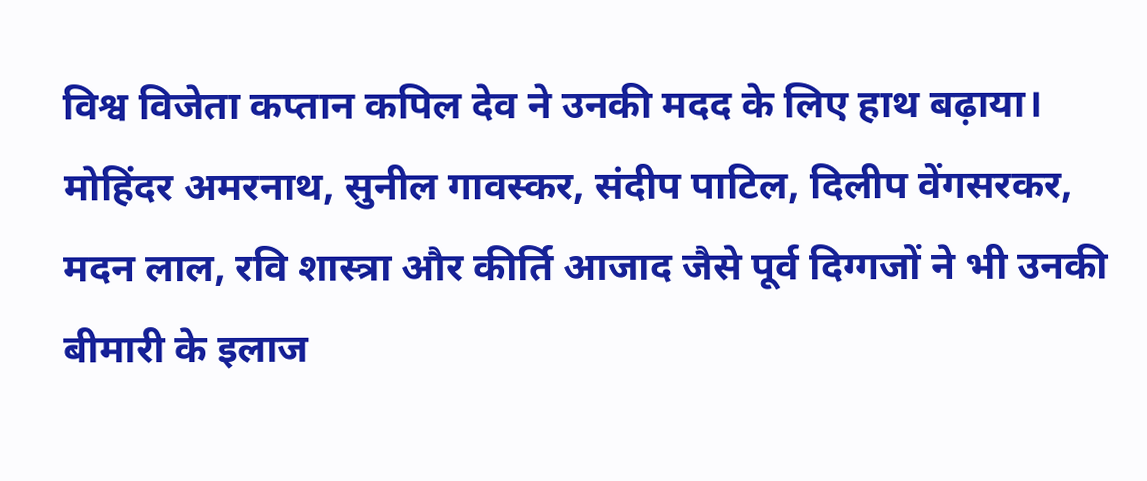विश्व विजेता कप्तान कपिल देव ने उनकी मदद के लिए हाथ बढ़ाया। मोहिंदर अमरनाथ, सुनील गावस्कर, संदीप पाटिल, दिलीप वेंगसरकर, मदन लाल, रवि शास्त्रा और कीर्ति आजाद जैसे पूर्व दिग्गजों ने भी उनकी बीमारी के इलाज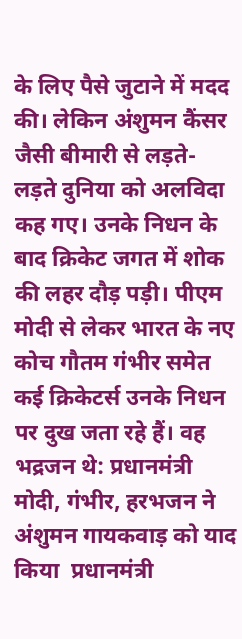के लिए पैसे जुटाने में मदद की। लेकिन अंशुमन कैंसर जैसी बीमारी से लड़ते-लड़ते दुनिया को अलविदा कह गए। उनके निधन के बाद क्रिकेट जगत में शोक की लहर दौड़ पड़ी। पीएम मोदी से लेकर भारत के नए कोच गौतम गंभीर समेत कई क्रिकेटर्स उनके निधन पर दुख जता रहे हैं। वह भद्रजन थे: प्रधानमंत्री मोदी, गंभीर, हरभजन ने अंशुमन गायकवाड़ को याद किया  प्रधानमंत्री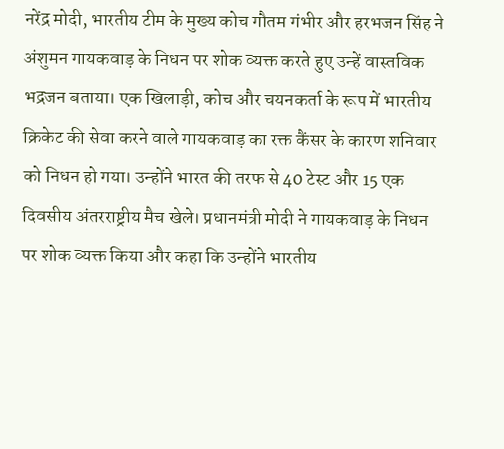नरेंद्र मोदी, भारतीय टीम के मुख्य कोच गौतम गंभीर और हरभजन सिंह ने अंशुमन गायकवाड़ के निधन पर शोक व्यक्त करते हुए उन्हें वास्तविक भद्रजन बताया। एक खिलाड़ी, कोच और चयनकर्ता के रूप में भारतीय क्रिकेट की सेवा करने वाले गायकवाड़ का रक्त कैंसर के कारण शनिवार को निधन हो गया। उन्होंने भारत की तरफ से 40 टेस्ट और 15 एक दिवसीय अंतरराष्ट्रीय मैच खेले। प्रधानमंत्री मोदी ने गायकवाड़ के निधन पर शोक व्यक्त किया और कहा कि उन्होंने भारतीय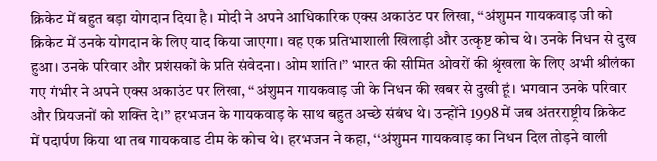क्रिकेट में बहुत बड़ा योगदान दिया है। मोदी ने अपने आधिकारिक एक्स अकाउंट पर लिखा, ‘‘अंशुमन गायकवाड़ जी को क्रिकेट में उनके योगदान के लिए याद किया जाएगा। वह एक प्रतिभाशाली खिलाड़ी और उत्कृष्ट कोच थे। उनके निधन से दुख हुआ। उनके परिवार और प्रशंसकों के प्रति संवेदना। ओम शांति।’’ भारत की सीमित ओवरों की श्रृंखला के लिए अभी श्रीलंका गए गंभीर ने अपने एक्स अकाउंट पर लिखा, ‘‘अंशुमन गायकवाड़ जी के निधन की खबर से दुखी हूं। भगवान उनके परिवार और प्रियजनों को शक्ति दे।’’ हरभजन के गायकवाड़ के साथ बहुत अच्छे संबंध थे। उन्होंने 1998 में जब अंतरराष्ट्रीय क्रिकेट में पदार्पण किया था तब गायकवाड टीम के कोच थे। हरभजन ने कहा, ‘‘अंशुमन गायकवाड़ का निधन दिल तोड़ने वाली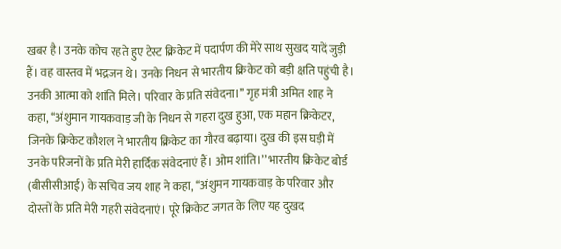खबर है। उनके कोच रहते हुए टेस्ट क्रिकेट में पदार्पण की मेरे साथ सुखद यादें जुड़ी हैं। वह वास्तव में भद्रजन थे। उनके निधन से भारतीय क्रिकेट को बड़ी क्षति पहुंची है। उनकी आत्मा को शांति मिले। परिवार के प्रति संवेदना।’’ गृह मंत्री अमित शाह ने कहा, ‘‘अंशुमान गायकवाड़ जी के निधन से गहरा दुख हुआ, एक महान क्रिकेटर, जिनके क्रिकेट कौशल ने भारतीय क्रिकेट का गौरव बढ़ाया। दुख की इस घड़ी में उनके परिजनों के प्रति मेरी हार्दिक संवेदनाएं हैं। ओम शांति।’’ भारतीय क्रिकेट बोर्ड (बीसीसीआई) के सचिव जय शाह ने कहा, ‘‘अंशुमन गायकवाड़ के परिवार और दोस्तों के प्रति मेरी गहरी संवेदनाएं। पूरे क्रिकेट जगत के लिए यह दुखद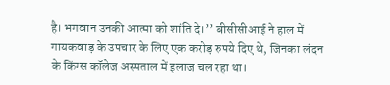है। भगवान उनकी आत्मा को शांति दे।’’ बीसीसीआई ने हाल में गायकवाड़ के उपचार के लिए एक करोड़ रुपये दिए थे, जिनका लंदन के किंग्स कॉलेज अस्पताल में इलाज चल रहा था।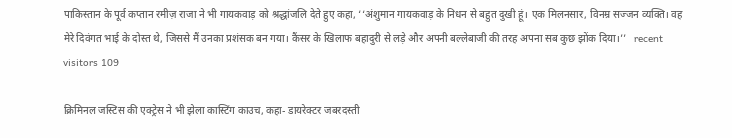पाकिस्तान के पूर्व कप्तान रमीज़ राजा ने भी गायकवाड़ को श्रद्धांजलि देते हुए कहा, ‘‘अंशुमान गायकवाड़ के निधन से बहुत दुखी हूं। एक मिलनसार, विनम्र सज्जन व्यक्ति। वह मेरे दिवंगत भाई के दोस्त थे, जिससे मैं उनका प्रशंसक बन गया। कैंसर के खिलाफ बहादुरी से लड़े और अपनी बल्लेबाजी की तरह अपना सब कुछ झोंक दिया।’’   recent visitors 109

क्रिमिनल जस्टिस की एक्ट्रेस ने भी झेला कास्टिंग काउच, कहा- डायरेक्टर जबरदस्ती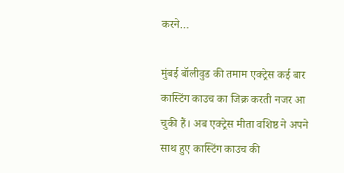करने…

मुंबई बॉलीवुड की तमाम एक्ट्रेस कई बार कास्टिंग काउच का जिक्र करती नजर आ चुकी हैं। अब एक्ट्रेस मीता वशिष्ठ ने अपने साथ हुए कास्टिंग काउच की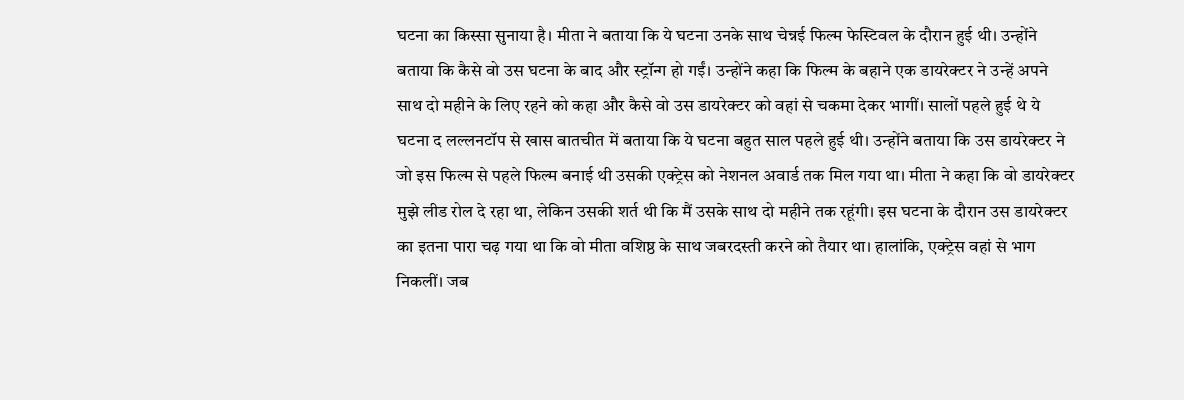घटना का किस्सा सुनाया है। मीता ने बताया कि ये घटना उनके साथ चेन्नई फिल्म फेस्टिवल के दौरान हुई थी। उन्होंने बताया कि कैसे वो उस घटना के बाद और स्ट्रॉन्ग हो गईं। उन्होंने कहा कि फिल्म के बहाने एक डायरेक्टर ने उन्हें अपने साथ दो महीने के लिए रहने को कहा और कैसे वो उस डायरेक्टर को वहां से चकमा देकर भागीं। सालों पहले हुई थे ये घटना द लल्लनटॉप से खास बातचीत में बताया कि ये घटना बहुत साल पहले हुई थी। उन्होंने बताया कि उस डायरेक्टर ने जो इस फिल्म से पहले फिल्म बनाई थी उसकी एक्ट्रेस को नेशनल अवार्ड तक मिल गया था। मीता ने कहा कि वो डायरेक्टर मुझे लीड रोल दे रहा था, लेकिन उसकी शर्त थी कि मैं उसके साथ दो महीने तक रहूंगी। इस घटना के दौरान उस डायरेक्टर का इतना पारा चढ़ गया था कि वो मीता वशिष्ठ के साथ जबरदस्ती करने को तैयार था। हालांकि, एक्ट्रेस वहां से भाग निकलीं। जब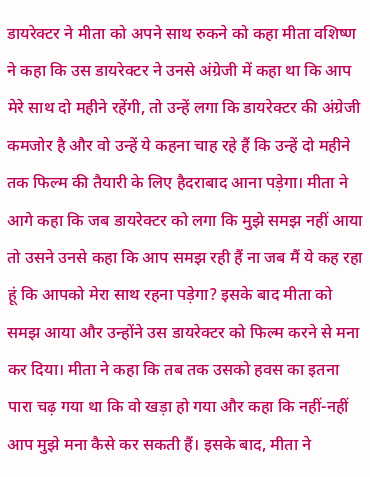डायरेक्टर ने मीता को अपने साथ रुकने को कहा मीता वशिष्ण ने कहा कि उस डायरेक्टर ने उनसे अंग्रेजी में कहा था कि आप मेरे साथ दो महीने रहेंगी, तो उन्हें लगा कि डायरेक्टर की अंग्रेजी कमजोर है और वो उन्हें ये कहना चाह रहे हैं कि उन्हें दो महीने तक फिल्म की तैयारी के लिए हैदराबाद आना पड़ेगा। मीता ने आगे कहा कि जब डायरेक्टर को लगा कि मुझे समझ नहीं आया तो उसने उनसे कहा कि आप समझ रही हैं ना जब मैं ये कह रहा हूं कि आपको मेरा साथ रहना पड़ेगा? इसके बाद मीता को समझ आया और उन्होंने उस डायरेक्टर को फिल्म करने से मना कर दिया। मीता ने कहा कि तब तक उसको हवस का इतना पारा चढ़ गया था कि वो खड़ा हो गया और कहा कि नहीं-नहीं आप मुझे मना कैसे कर सकती हैं। इसके बाद, मीता ने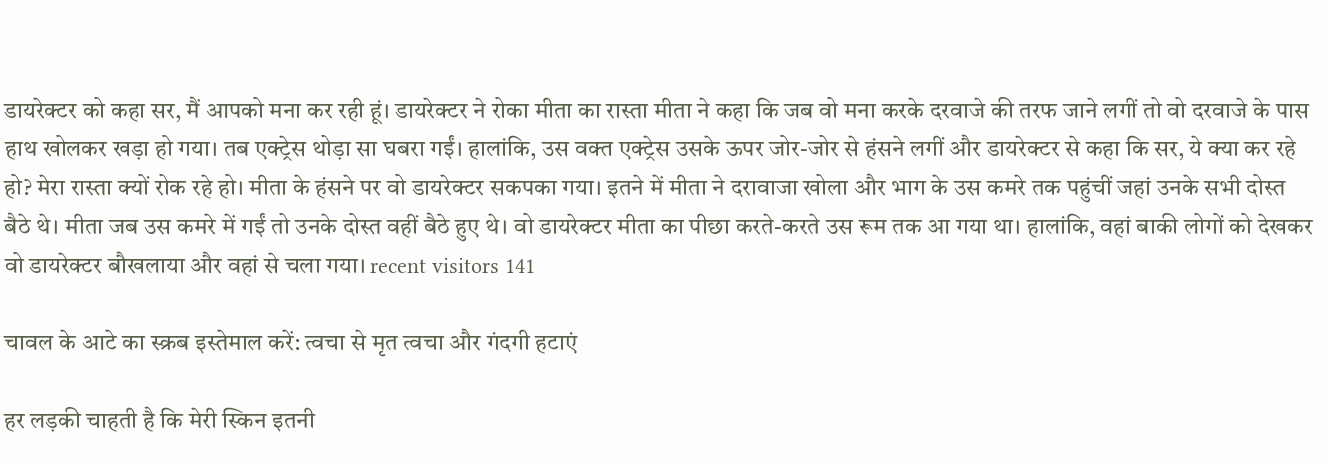डायरेक्टर को कहा सर, मैं आपको मना कर रही हूं। डायरेक्टर ने रोका मीता का रास्ता मीता ने कहा कि जब वो मना करके दरवाजे की तरफ जाने लगीं तो वो दरवाजे के पास हाथ खोलकर खड़ा हो गया। तब एक्ट्रेस थोड़ा सा घबरा गईं। हालांकि, उस वक्त एक्ट्रेस उसके ऊपर जोर-जोर से हंसने लगीं और डायरेक्टर से कहा कि सर, ये क्या कर रहे हो? मेरा रास्ता क्यों रोक रहे हो। मीता के हंसने पर वो डायरेक्टर सकपका गया। इतने में मीता ने दरावाजा खोला और भाग के उस कमरे तक पहुंचीं जहां उनके सभी दोस्त बैठे थे। मीता जब उस कमरे में गईं तो उनके दोस्त वहीं बैठे हुए थे। वो डायरेक्टर मीता का पीछा करते-करते उस रूम तक आ गया था। हालांकि, वहां बाकी लोगों को देखकर वो डायरेक्टर बौखलाया और वहां से चला गया। recent visitors 141

चावल के आटे का स्क्रब इस्तेमाल करें: त्वचा से मृत त्वचा और गंदगी हटाएं

हर लड़की चाहती है कि मेरी स्किन इतनी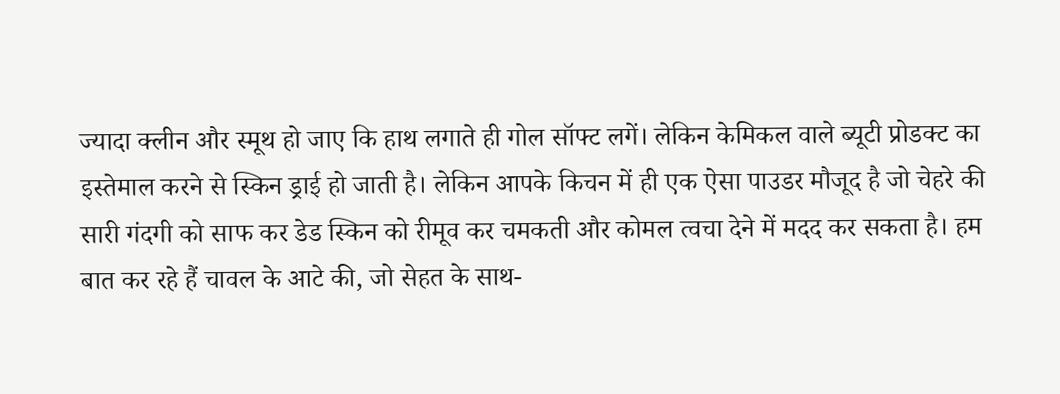ज्यादा क्लीन और स्मूथ हो जाए कि हाथ लगाते ही गोल सॉफ्ट लगें। लेकिन केमिकल वाले ब्यूटी प्रोडक्ट का इस्तेमाल करने से स्किन ड्राई हो जाती है। लेकिन आपके किचन में ही एक ऐसा पाउडर मौजूद है जो चेहरे की सारी गंदगी को साफ कर डेड स्किन को रीमूव कर चमकती और कोमल त्वचा देने में मदद कर सकता है। हम बात कर रहे हैं चावल के आटे की, जो सेहत के साथ-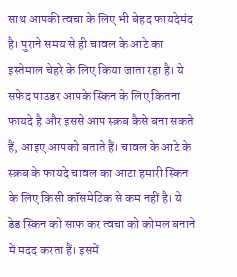साथ आपकी त्वचा के लिए भी बेहद फायदेमंद है। पुराने समय से ही चावल के आटे का इस्तेमाल चेहरे के लिए किया जाता रहा है। ये सफेद पाउडर आपके स्किन के लिए कितना फायदे है और इससे आप स्क्रब कैसे बना सकते हैं, आइए आपको बताते हैं। चावल के आटे के स्क्रब के फायदे चावल का आटा हमारी स्किन के लिए किसी कॉसमेटिक से कम नहीं है। ये डेड स्किन को साफ कर त्वचा को कोमल बनाने में मदद करता हैं। इसमें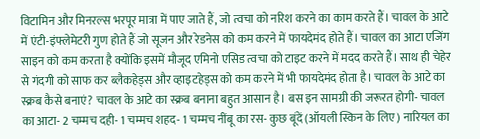विटामिन और मिनरल्स भरपूर मात्रा में पाए जाते हैं, जो त्वचा को नरिश करने का काम करते हैं। चावल के आटे में एंटी-इंफ्लेमेटरी गुण होते हैं जो सूजन और रेडनेस को कम करने में फायदेमंद होते हैं। चावल का आटा एजिंग साइन को कम करता है क्योंकि इसमें मौजूद एमिनो एसिड त्वचा को टाइट करने में मदद करते हैं। साथ ही चेहेर से गंदगी को साफ कर ब्लैकहेड्स और व्हाइटहेड्स को कम करने में भी फायदेमंद होता है। चावल के आटे का स्क्रब कैसे बनाएं? चावल के आटे का स्क्रब बनाना बहुत आसान है। बस इन सामग्री की जरूरत होगी- चावल का आटा- 2 चम्मच दही- 1 चम्मच शहद- 1 चम्मच नींबू का रस- कुछ बूंदें (ऑयली स्किन के लिए) नारियल का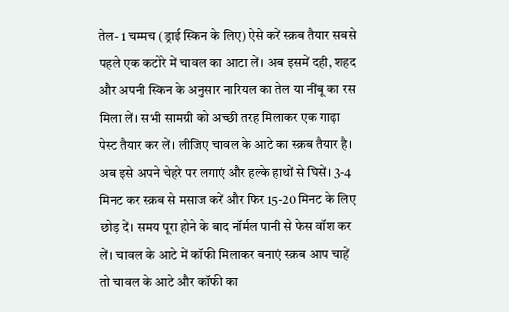तेल- 1 चम्मच (ड्राई स्किन के लिए) ऐसे करें स्क्रब तैयार सबसे पहले एक कटोरे में चावल का आटा लें। अब इसमें दही, शहद और अपनी स्किन के अनुसार नारियल का तेल या नींबू का रस मिला लें। सभी सामग्री को अच्छी तरह मिलाकर एक गाढ़ा पेस्ट तैयार कर लें। लीजिए चावल के आटे का स्क्रब तैयार है। अब इसे अपने चेहरे पर लगाएं और हल्के हाथों से घिसें। 3-4 मिनट कर स्क्रब से मसाज करें और फिर 15-20 मिनट के लिए छोड़ दें। समय पूरा होने के बाद नॉर्मल पानी से फेस वॉश कर लें। चावल के आटे में कॉफी मिलाकर बनाएं स्क्रब आप चाहें तो चावल के आटे और कॉफी का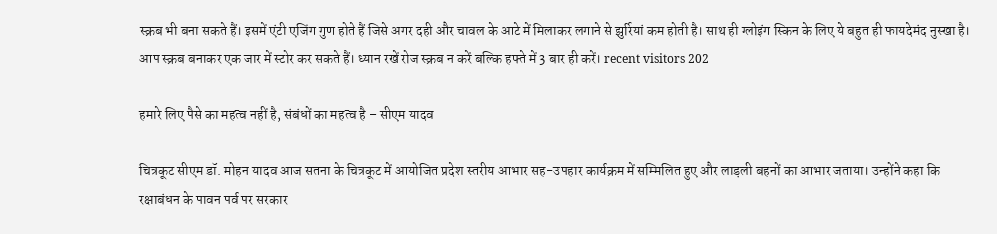स्क्रब भी बना सकते हैं। इसमें एंटी एजिंग गुण होते हैं जिसे अगर दही और चावल के आटे में मिलाकर लगाने से झुर्रियां कम होती है। साथ ही ग्लोइंग स्किन के लिए ये बहुत ही फायदेमंद नुस्खा है। आप स्क्रब बनाकर एक जार में स्टोर कर सकते हैं। ध्यान रखें रोज स्क्रब न करें बल्कि हफ्ते में 3 बार ही करें। recent visitors 202

हमारे लिए पैसे का महत्व नहीं है, संबंधों का महत्व है – सीएम यादव

चित्रकूट सीएम डॉ. मोहन यादव आज सतना के चित्रकूट में आयोजित प्रदेश स्तरीय आभार सह-उपहार कार्यक्रम में सम्मिलित हुए और लाड़ली बहनों का आभार जताया। उन्होंने कहा कि रक्षाबंधन के पावन पर्व पर सरकार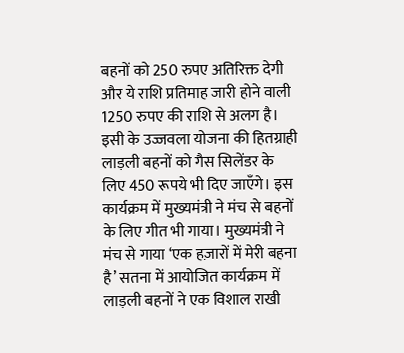बहनों को 250 रुपए अतिरिक्त देगी और ये राशि प्रतिमाह जारी होने वाली 1250 रुपए की राशि से अलग है। इसी के उज्जवला योजना की हितग्राही लाड़ली बहनों को गैस सिलेंडर के लिए 450 रूपये भी दिए जाएँगे। इस कार्यक्रम में मुख्यमंत्री ने मंच से बहनों के लिए गीत भी गाया। मुख्यमंत्री ने मंच से गाया ‘एक हज़ारों में मेरी बहना है’ सतना में आयोजित कार्यक्रम में लाड़ली बहनों ने एक विशाल राखी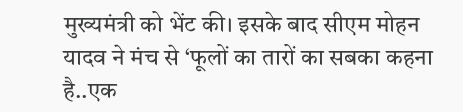मुख्यमंत्री को भेंट की। इसके बाद सीएम मोहन यादव ने मंच से ‘फूलों का तारों का सबका कहना है..एक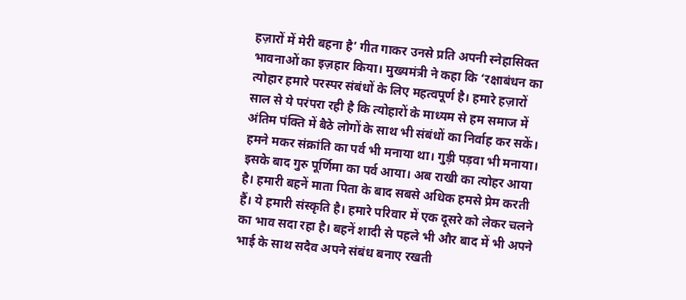हज़ारों में मेरी बहना है’ गीत गाकर उनसे प्रति अपनी स्नेहासिक्त भावनाओं का इज़हार किया। मुख्यमंत्री ने कहा कि ‘रक्षाबंधन का त्योहार हमारे परस्पर संबंधों के लिए महत्वपूर्ण है। हमारे हज़ारों साल से ये परंपरा रही है कि त्योहारों के माध्यम से हम समाज में अंतिम पंक्ति में बैठे लोगों के साथ भी संबंधों का निर्वाह कर सकें। हमने मकर संक्रांति का पर्व भी मनाया था। गुड़ी पड़वा भी मनाया। इसके बाद गुरु पूर्णिमा का पर्व आया। अब राखी का त्योहर आया है। हमारी बहनें माता पिता के बाद सबसे अधिक हमसे प्रेम करती हैं। ये हमारी संस्कृति है। हमारे परिवार में एक दूसरे को लेकर चलने का भाव सदा रहा है। बहनें शादी से पहले भी और बाद में भी अपने भाई के साथ सदैव अपने संबंध बनाए रखती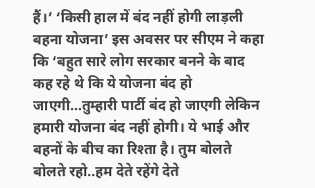हैं।’ ‘किसी हाल में बंद नहीं होगी लाड़ली बहना योजना’ इस अवसर पर सीएम ने कहा कि ‘बहुत सारे लोग सरकार बनने के बाद कह रहे थे कि ये योजना बंद हो जाएगी…तुम्हारी पार्टी बंद हो जाएगी लेकिन हमारी योजना बंद नहीं होगी। ये भाई और बहनों के बीच का रिश्ता है। तुम बोलते बोलते रहो..हम देते रहेंगे देते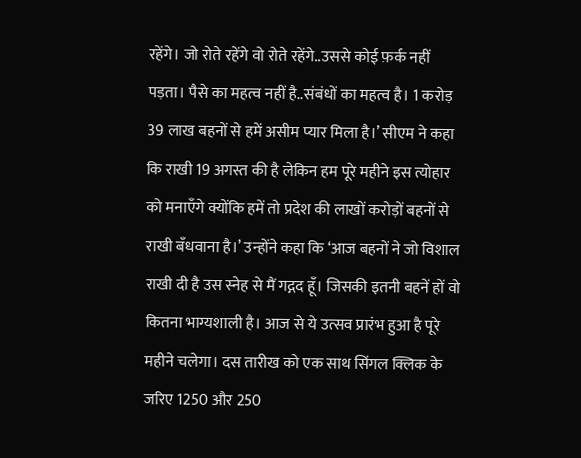रहेंगे। जो रोते रहेंगे वो रोते रहेंगे..उससे कोई फ़र्क नहीं पड़ता। पैसे का महत्व नहीं है..संबंधों का महत्व है। 1 करोड़ 39 लाख बहनों से हमें असीम प्यार मिला है।’ सीएम ने कहा कि राखी 19 अगस्त की है लेकिन हम पूरे महीने इस त्योहार को मनाएँगे क्योंकि हमें तो प्रदेश की लाखों करोड़ों बहनों से राखी बँधवाना है।’ उन्होंने कहा कि ‘आज बहनों ने जो विशाल राखी दी है उस स्नेह से मैं गद्गद हूँ। जिसकी इतनी बहनें हों वो कितना भाग्यशाली है। आज से ये उत्सव प्रारंभ हुआ है पूरे महीने चलेगा। दस तारीख को एक साथ सिंगल क्लिक के जरिए 1250 और 250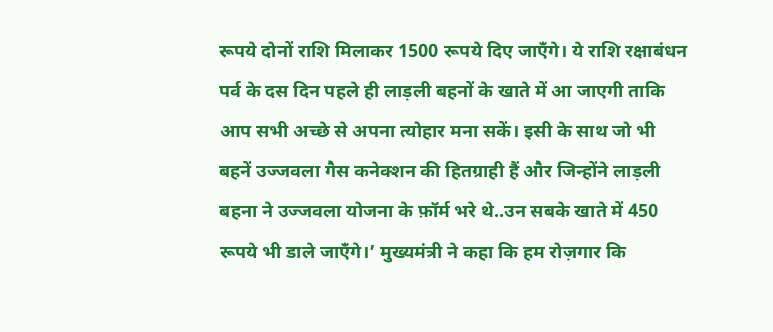रूपये दोनों राशि मिलाकर 1500 रूपये दिए जाएँगे। ये राशि रक्षाबंधन पर्व के दस दिन पहले ही लाड़ली बहनों के खाते में आ जाएगी ताकि आप सभी अच्छे से अपना त्योहार मना सकें। इसी के साथ जो भी बहनें उज्जवला गैस कनेक्शन की हितग्राही हैं और जिन्होंने लाड़ली बहना ने उज्जवला योजना के फ़ॉर्म भरे थे..उन सबके खाते में 450 रूपये भी डाले जाएँगे।’ मुख्यमंत्री ने कहा कि हम रोज़गार कि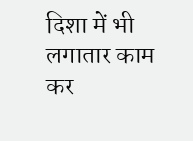दिशा में भी लगातार काम कर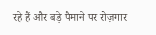रहे हैं और बड़े पैमाने पर रोज़गार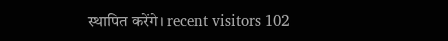स्थापित करेंगे। recent visitors 102